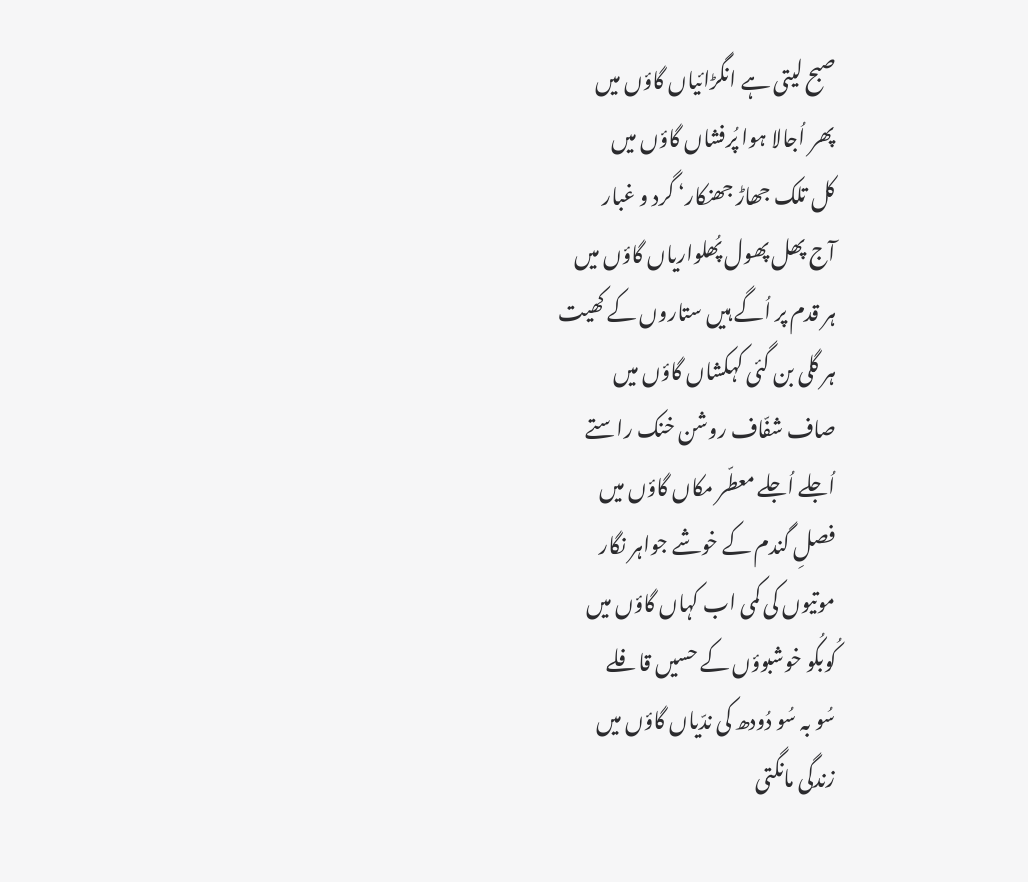صبح لیتی ہے انگڑائیاں گاؤں میں
پھر اُجالا ہوا پُرفشاں گاؤں میں
کل تلک جھاڑ جھنکار‘ گرد و غبار
آج پھل پھول پُھلواریاں گاؤں میں
ہر قدم پر اُگے ہیں ستاروں کے کھیت
ہر گلی بن گئی کہکشاں گاؤں میں
صاف شفّاف روشن خنک راستے
اُجلے اُجلے معطّر مکاں گاؤں میں
فصلِ گندم کے خوشے جواہر نگار
موتیوں کی کمی اب کہاں گاؤں میں
کُوبکُو خوشبوؤں کے حسیں قافلے
سُو بہ سُو دُودھ کی ندّیاں گاؤں میں
زندگی مانگتی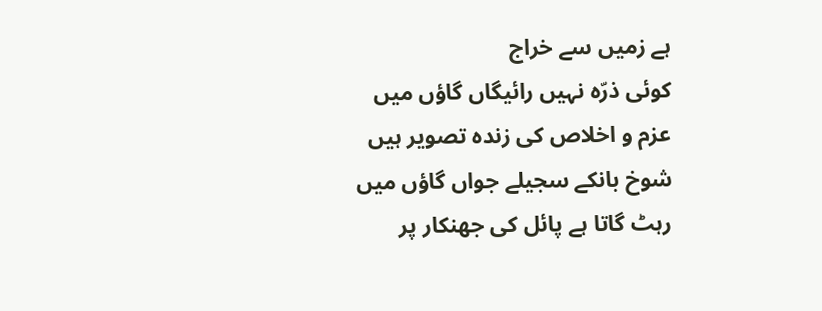ہے زمیں سے خراج
کوئی ذرّہ نہیں رائیگاں گاؤں میں
عزم و اخلاص کی زندہ تصویر ہیں
شوخ بانکے سجیلے جواں گاؤں میں
رہٹ گاتا ہے پائل کی جھنکار پر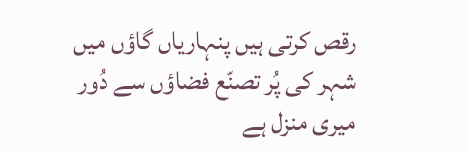رقص کرتی ہیں پنہاریاں گاؤں میں
شہر کی پُر تصنّع فضاؤں سے دُور
میری منزل ہے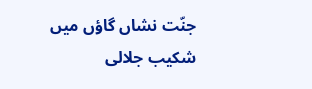جنّت نشاں گاؤں میں
شکیب جلالی